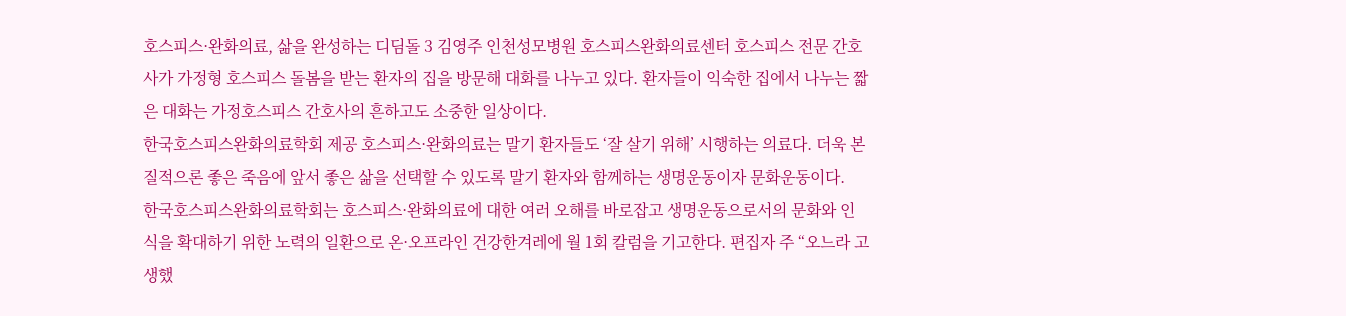호스피스·완화의료, 삶을 완성하는 디딤돌 3 김영주 인천성모병원 호스피스완화의료센터 호스피스 전문 간호사가 가정형 호스피스 돌봄을 받는 환자의 집을 방문해 대화를 나누고 있다. 환자들이 익숙한 집에서 나누는 짧은 대화는 가정호스피스 간호사의 흔하고도 소중한 일상이다.
한국호스피스완화의료학회 제공 호스피스·완화의료는 말기 환자들도 ‘잘 살기 위해’ 시행하는 의료다. 더욱 본질적으론 좋은 죽음에 앞서 좋은 삶을 선택할 수 있도록 말기 환자와 함께하는 생명운동이자 문화운동이다.
한국호스피스완화의료학회는 호스피스·완화의료에 대한 여러 오해를 바로잡고 생명운동으로서의 문화와 인식을 확대하기 위한 노력의 일환으로 온·오프라인 건강한겨레에 월 1회 칼럼을 기고한다. 편집자 주 “오느라 고생했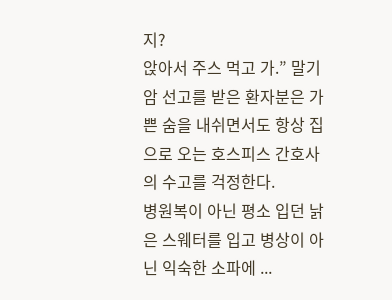지?
앉아서 주스 먹고 가.” 말기 암 선고를 받은 환자분은 가쁜 숨을 내쉬면서도 항상 집으로 오는 호스피스 간호사의 수고를 걱정한다.
병원복이 아닌 평소 입던 낡은 스웨터를 입고 병상이 아닌 익숙한 소파에 ...